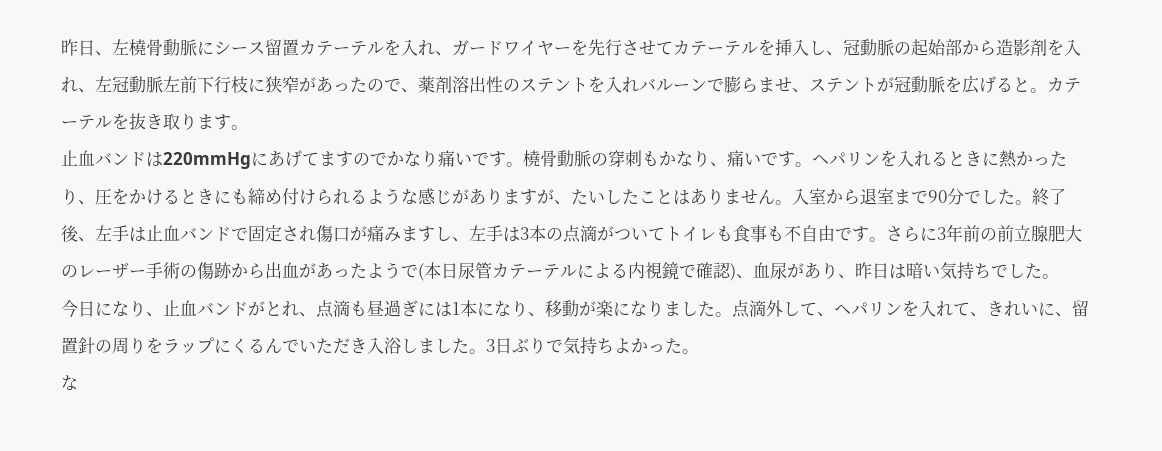昨日、左橈骨動脈にシース留置カテーテルを入れ、ガードワイヤーを先行させてカテーテルを挿入し、冠動脈の起始部から造影剤を入れ、左冠動脈左前下行枝に狭窄があったので、薬剤溶出性のステントを入れバルーンで膨らませ、ステントが冠動脈を広げると。カテーテルを抜き取ります。
止血バンドは220mmHgにあげてますのでかなり痛いです。橈骨動脈の穿刺もかなり、痛いです。ヘパリンを入れるときに熱かったり、圧をかけるときにも締め付けられるような感じがありますが、たいしたことはありません。入室から退室まで90分でした。終了後、左手は止血バンドで固定され傷口が痛みますし、左手は3本の点滴がついてトイレも食事も不自由です。さらに3年前の前立腺肥大のレーザー手術の傷跡から出血があったようで(本日尿管カテーテルによる内視鏡で確認)、血尿があり、昨日は暗い気持ちでした。
今日になり、止血バンドがとれ、点滴も昼過ぎには1本になり、移動が楽になりました。点滴外して、ヘパリンを入れて、きれいに、留置針の周りをラップにくるんでいただき入浴しました。3日ぶりで気持ちよかった。
な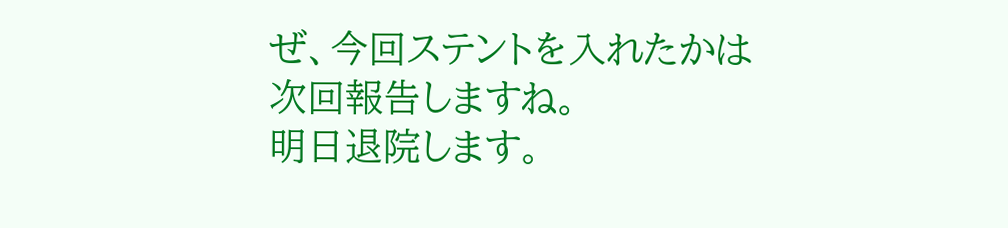ぜ、今回ステントを入れたかは次回報告しますね。
明日退院します。